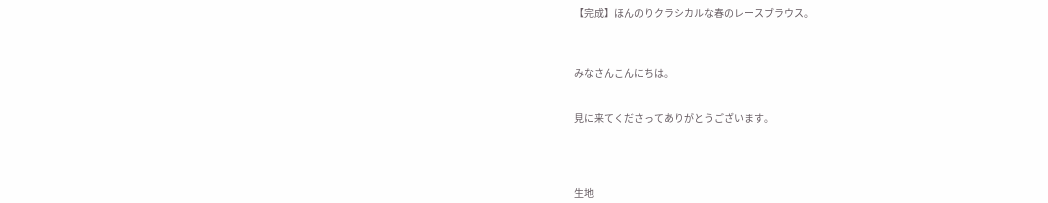【完成】ほんのりクラシカルな春のレースブラウス。



みなさんこんにちは。


見に来てくださってありがとうございます。




生地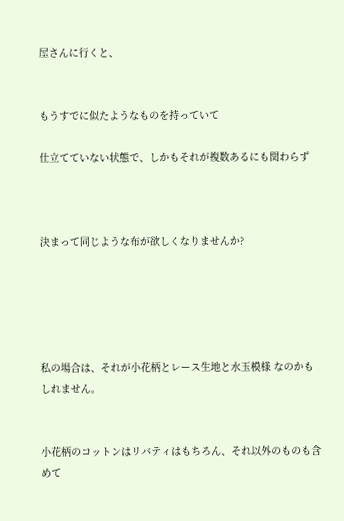屋さんに行くと、


もうすでに似たようなものを持っていて

仕立てていない状態で、しかもそれが複数あるにも関わらず



決まって同じような布が欲しくなりませんか?





私の場合は、それが小花柄とレース生地と水玉模様 なのかもしれません。


小花柄のコットンはリバティはもちろん、それ以外のものも含めて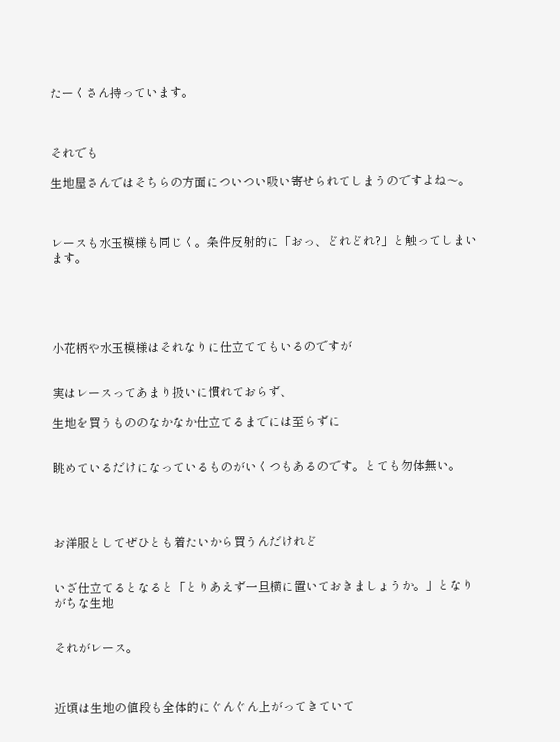たーくさん持っています。



それでも

生地屋さんではそちらの方面についつい吸い寄せられてしまうのですよね〜。



レースも水玉模様も同じく。条件反射的に「おっ、どれどれ?」と触ってしまいます。





小花柄や水玉模様はそれなりに仕立ててもいるのですが


実はレースってあまり扱いに慣れておらず、

生地を買うもののなかなか仕立てるまでには至らずに


眺めているだけになっているものがいくつもあるのです。とても勿体無い。




お洋服としてぜひとも着たいから買うんだけれど


いざ仕立てるとなると「とりあえず一旦横に置いておきましょうか。」となりがちな生地


それがレース。



近頃は生地の値段も全体的にぐんぐん上がってきていて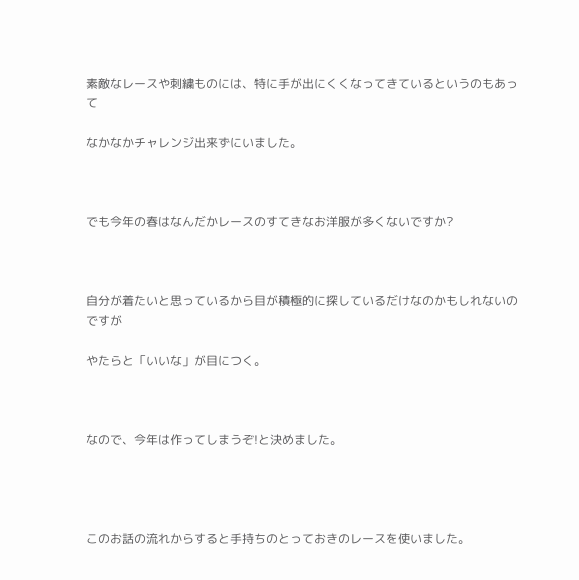素敵なレースや刺繍ものには、特に手が出にくくなってきているというのもあって

なかなかチャレンジ出来ずにいました。



でも今年の春はなんだかレースのすてきなお洋服が多くないですか?



自分が着たいと思っているから目が積極的に探しているだけなのかもしれないのですが

やたらと「いいな」が目につく。



なので、今年は作ってしまうぞ!と決めました。




このお話の流れからすると手持ちのとっておきのレースを使いました。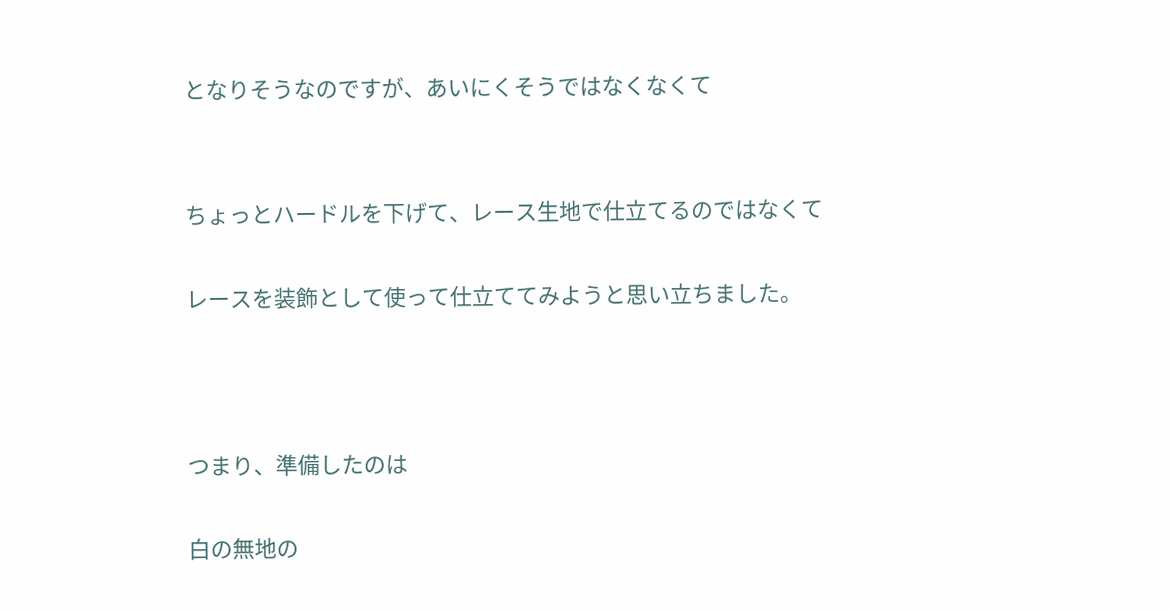となりそうなのですが、あいにくそうではなくなくて


ちょっとハードルを下げて、レース生地で仕立てるのではなくて

レースを装飾として使って仕立ててみようと思い立ちました。



つまり、準備したのは

白の無地の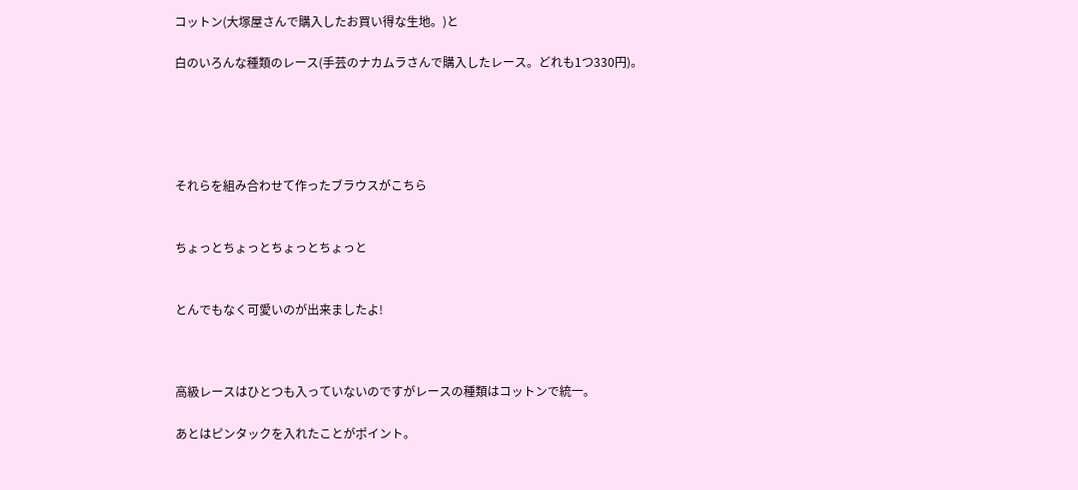コットン(大塚屋さんで購入したお買い得な生地。)と

白のいろんな種類のレース(手芸のナカムラさんで購入したレース。どれも1つ330円)。





それらを組み合わせて作ったブラウスがこちら


ちょっとちょっとちょっとちょっと


とんでもなく可愛いのが出来ましたよ!



高級レースはひとつも入っていないのですがレースの種類はコットンで統一。

あとはピンタックを入れたことがポイント。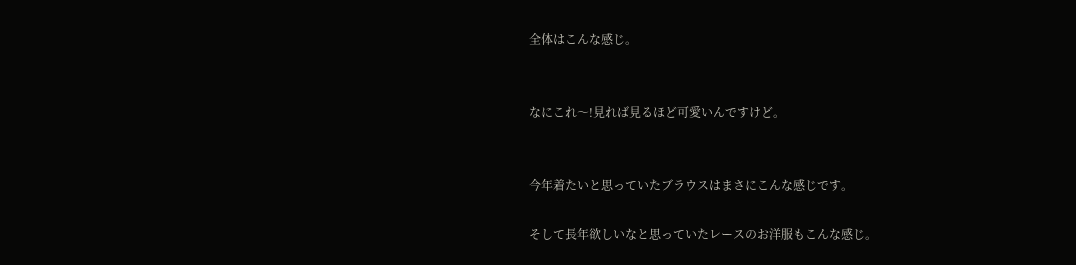全体はこんな感じ。


なにこれ〜!見れば見るほど可愛いんですけど。


今年着たいと思っていたブラウスはまさにこんな感じです。

そして長年欲しいなと思っていたレースのお洋服もこんな感じ。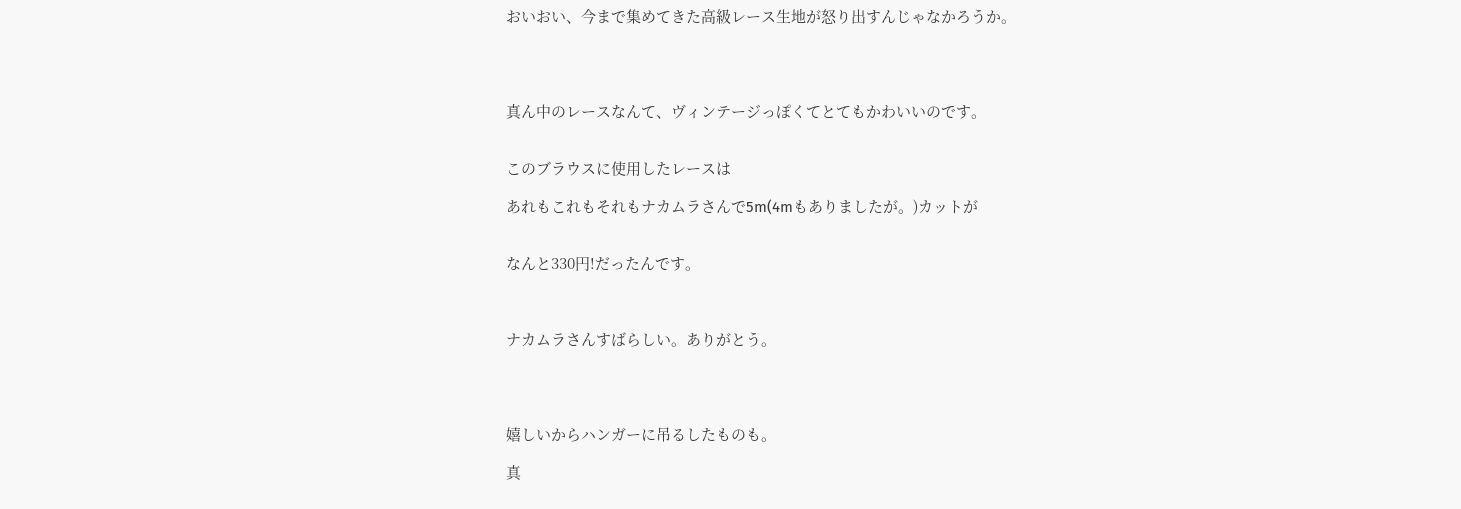おいおい、今まで集めてきた高級レース生地が怒り出すんじゃなかろうか。




真ん中のレースなんて、ヴィンテージっぽくてとてもかわいいのです。


このブラウスに使用したレースは

あれもこれもそれもナカムラさんで5m(4mもありましたが。)カットが


なんと330円!だったんです。



ナカムラさんすばらしい。ありがとう。




嬉しいからハンガーに吊るしたものも。

真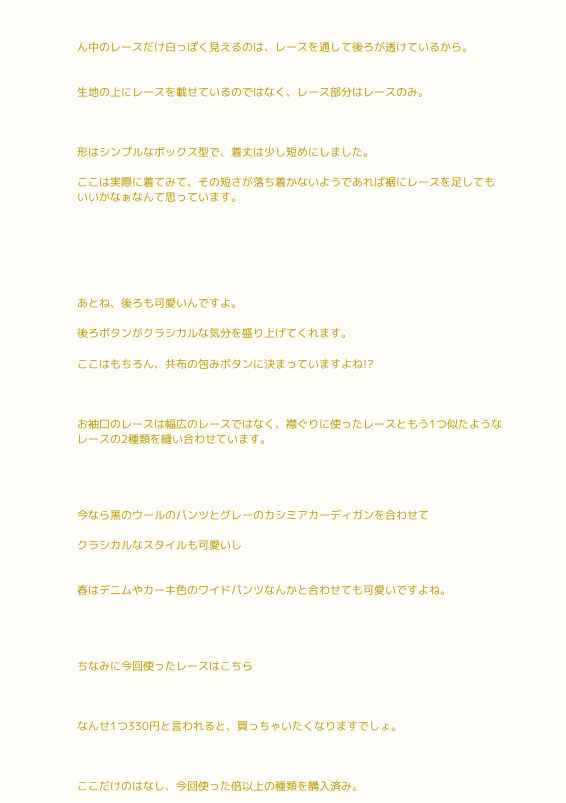ん中のレースだけ白っぽく見えるのは、レースを通して後ろが透けているから。


生地の上にレースを載せているのではなく、レース部分はレースのみ。



形はシンプルなボックス型で、着丈は少し短めにしました。

ここは実際に着てみて、その短さが落ち着かないようであれば裾にレースを足してもいいかなぁなんて思っています。






あとね、後ろも可愛いんですよ。

後ろボタンがクラシカルな気分を盛り上げてくれます。

ここはもちろん、共布の包みボタンに決まっていますよね!?



お袖口のレースは幅広のレースではなく、襟ぐりに使ったレースともう1つ似たようなレースの2種類を縫い合わせています。




今なら黒のウールのパンツとグレーのカシミアカーディガンを合わせて

クラシカルなスタイルも可愛いし


春はデニムやカーキ色のワイドパンツなんかと合わせても可愛いですよね。




ちなみに今回使ったレースはこちら



なんせ1つ330円と言われると、買っちゃいたくなりますでしょ。



ここだけのはなし、今回使った倍以上の種類を購入済み。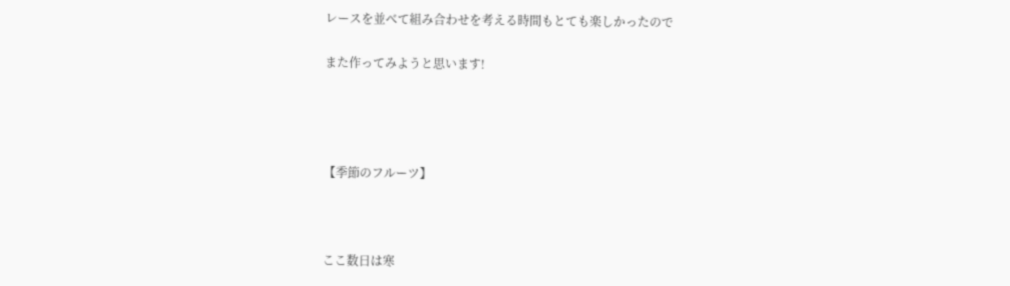レースを並べて組み合わせを考える時間もとても楽しかったので

また作ってみようと思います!




【季節のフルーツ】



ここ数日は寒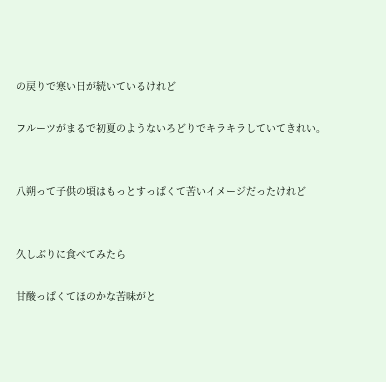の戻りで寒い日が続いているけれど

フルーツがまるで初夏のようないろどりでキラキラしていてきれい。


八朔って子供の頃はもっとすっぱくて苦いイメージだったけれど


久しぶりに食べてみたら

甘酸っぱくてほのかな苦味がと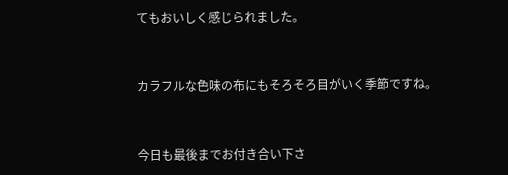てもおいしく感じられました。



カラフルな色味の布にもそろそろ目がいく季節ですね。



今日も最後までお付き合い下さ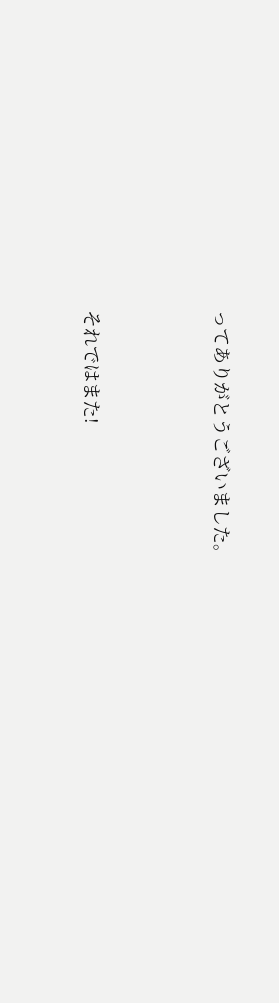ってありがとうございました。



それではまた!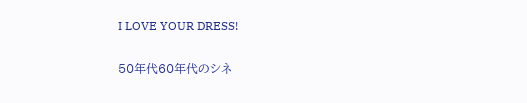I LOVE YOUR DRESS!

50年代60年代のシネ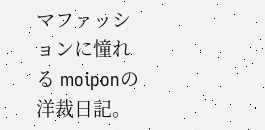マファッションに憧れる moiponの洋裁日記。